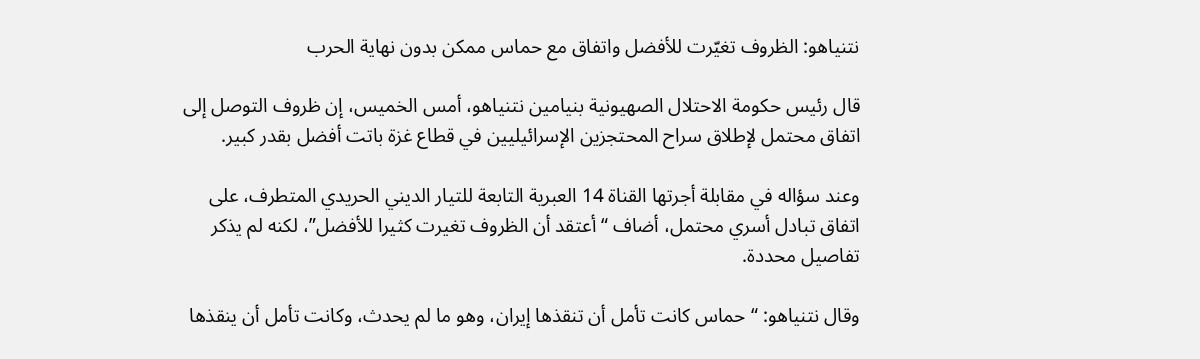نتنياهو: الظروف تغيّرت للأفضل واتفاق مع حماس ممكن بدون نهاية الحرب

قال رئيس حكومة الاحتلال الصهيونية بنيامين نتنياهو، أمس الخميس، إن ظروف التوصل إلى اتفاق محتمل لإطلاق سراح المحتجزين الإسرائيليين في قطاع غزة باتت أفضل بقدر كبير.

وعند سؤاله في مقابلة أجرتها القناة 14 العبرية التابعة للتيار الديني الحريدي المتطرف، على اتفاق تبادل أسري محتمل، أضاف “أعتقد أن الظروف تغيرت كثيرا للأفضل”، لكنه لم يذكر تفاصيل محددة.

وقال نتنياهو: “حماس كانت تأمل أن تنقذها إيران، وهو ما لم يحدث، وكانت تأمل أن ينقذها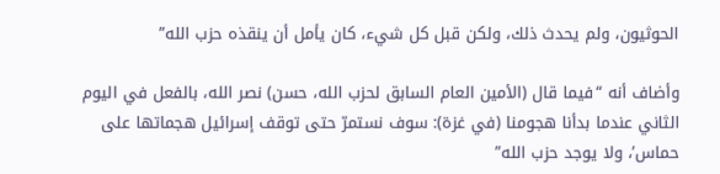الحوثيون، ولم يحدث ذلك، ولكن قبل كل شيء، كان يأمل أن ينقذه حزب الله”

وأضاف أنه “فيما قال (الأمين العام السابق لحزب الله، حسن) نصر الله، بالفعل في اليوم الثاني عندما بدأنا هجومنا (في غزة): سوف نستمرّ حتى توقف إسرائيل هجماتها على حماس’، ولا يوجد حزب الله”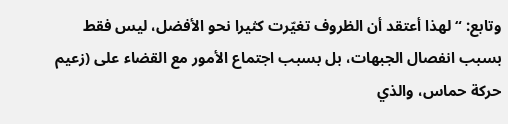وتابع: “لهذا أعتقد أن الظروف تغيّرت كثيرا نحو الأفضل، ليس فقط بسبب انفصال الجبهات، بل بسبب اجتماع الأمور مع القضاء على (زعيم حركة حماس، والذي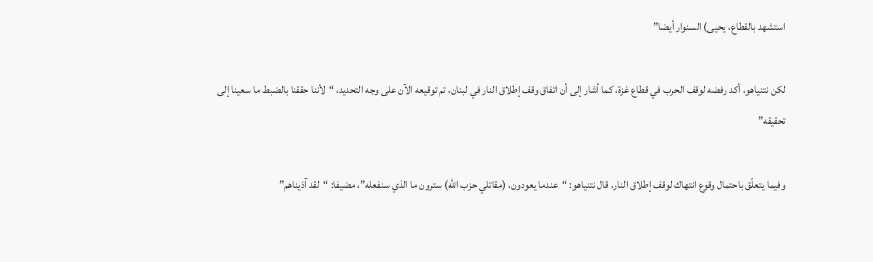استشهد بالقطاع، يحيى) السنوار أيضا”

لكن نتنياهو، أكد رفضه لوقف الحرب في قطاع غزة، كما أشار إلى أن اتفاق وقف إطلاق النار في لبنان، تم توقيعه الآن على وجه التحديد، “لأننا حققنا بالضبط ما سعينا إلى تحقيقه”

وفيما يتعلّق باحتمال وقوع انتهاك لوقف إطلاق النار، قال نتنياهو: “عندما يعودون، (مقاتلي حزب الله) سترون ما الذي سنفعله”، مضيفا: “لقد آذيناهم”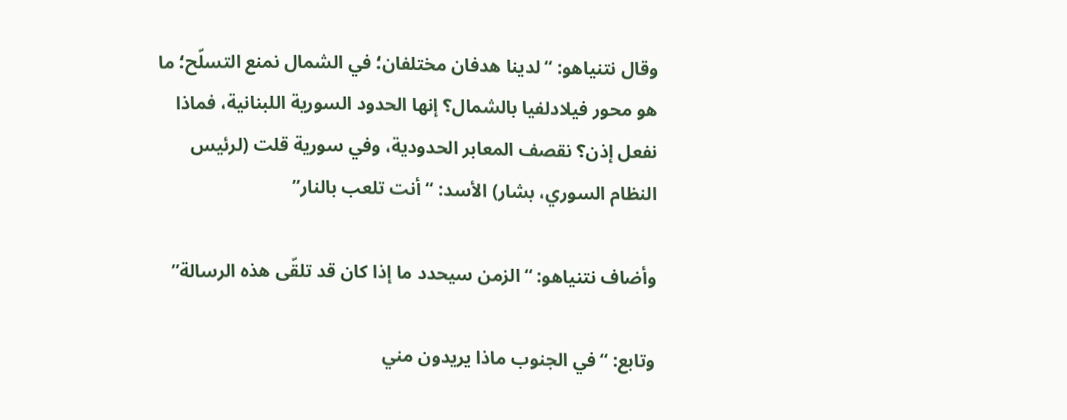وقال نتنياهو: “لدينا هدفان مختلفان؛ في الشمال نمنع التسلّح؛ ما هو محور فيلادلفيا بالشمال؟ إنها الحدود السورية اللبنانية، فماذا نفعل إذن؟ نقصف المعابر الحدودية، وفي سورية قلت (لرئيس النظام السوري، بشار) الأسد: “أنت تلعب بالنار”

وأضاف نتنياهو: “الزمن سيحدد ما إذا كان قد تلقّى هذه الرسالة”

وتابع: “في الجنوب ماذا يريدون مني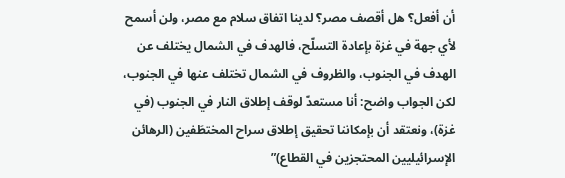أن أفعل؟ هل أقصف مصر؟ لدينا اتفاق سلام مع مصر، ولن أسمح لأي جهة في غزة بإعادة التسلّح، فالهدف في الشمال يختلف عن الهدف في الجنوب، والظروف في الشمال تختلف عنها في الجنوب، لكن الجواب واضح: أنا مستعدّ لوقف إطلاق النار في الجنوب (في غزة)، ونعتقد أن بإمكاننا تحقيق إطلاق سراح المختطَفين (الرهائن الإسرائيليين المحتجزين في القطاع)”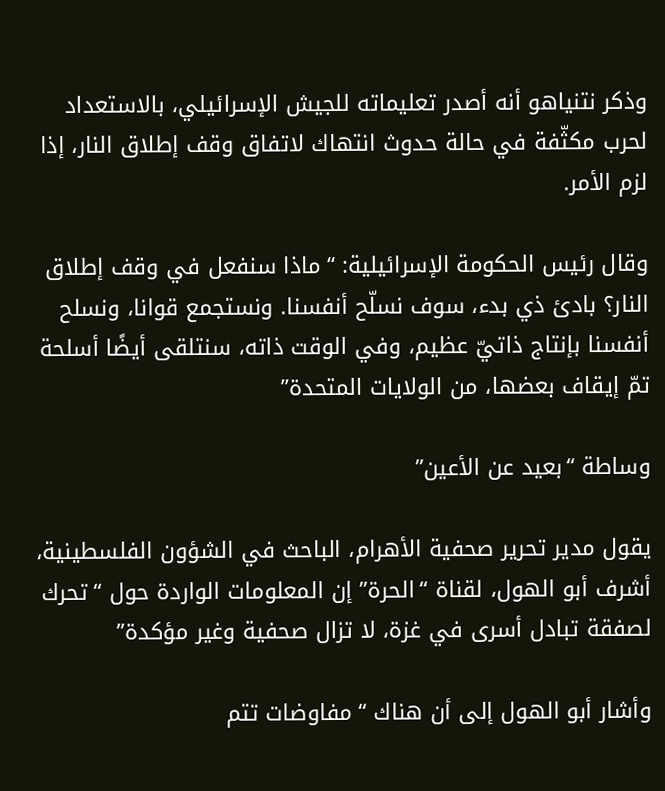وذكر نتنياهو أنه أصدر تعليماته للجيش الإسرائيلي، بالاستعداد لحرب مكثّفة في حالة حدوث انتهاك لاتفاق وقف إطلاق النار، إذا لزم الأمر.

وقال رئيس الحكومة الإسرائيلية: “ماذا سنفعل في وقف إطلاق النار؟ بادئ ذي بدء، سوف نسلّح أنفسنا. ونستجمع قوانا، ونسلح أنفسنا بإنتاج ذاتيّ عظيم، وفي الوقت ذاته، سنتلقى أيضًا أسلحة تمّ إيقاف بعضها، من الولايات المتحدة”

وساطة “بعيد عن الأعين”

يقول مدير تحرير صحفية الأهرام، الباحث في الشؤون الفلسطينية، أشرف أبو الهول، لقناة “الحرة” إن المعلومات الواردة حول “تحرك لصفقة تبادل أسرى في غزة، لا تزال صحفية وغير مؤكدة”

وأشار أبو الهول إلى أن هناك “مفاوضات تتم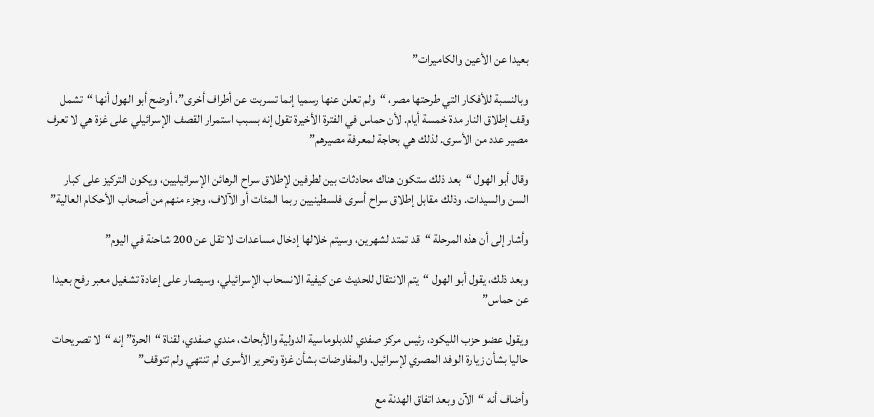بعيدا عن الأعين والكاميرات”

وبالنسبة للأفكار التي طرحتها مصر، “ولم تعلن عنها رسميا إنما تسربت عن أطراف أخرى”، أوضح أبو الهول أنها “تشمل وقف إطلاق النار مدة خمسة أيام. لأن حماس في الفترة الأخيرة تقول إنه بسبب استمرار القصف الإسرائيلي على غزة هي لا تعرف مصير عدد من الأسرى. لذلك هي بحاجة لمعرفة مصيرهم”

وقال أبو الهول “بعد ذلك ستكون هناك محادثات بين لطرفين لإطلاق سراح الرهائن الإسرائيليين، ويكون التركيز على كبار السن والسيدات. وذلك مقابل إطلاق سراح أسرى فلسطينيين ربما المئات أو الآلاف، وجزء منهم من أصحاب الأحكام العالية”

وأشار إلى أن هذه المرحلة “قد تمتد لشهرين، وسيتم خلالها إدخال مساعدات لا تقل عن 200 شاحنة في اليوم”

وبعد ذلك، يقول أبو الهول “يتم الانتقال للحديث عن كيفية الانسحاب الإسرائيلي، وسيصار على إعادة تشغيل معبر رفح بعيدا عن حماس”

ويقول عضو حزب الليكود، رئيس مركز صفدي للدبلوماسية الدولية والأبحاث، مندي صفدي، لقناة “الحرة” إنه “لا تصريحات حاليا بشأن زيارة الوفد المصري لإسرائيل. والمفاوضات بشأن غزة وتحرير الأسرى لم تنتهي ولم تتوقف”

وأضاف أنه “الآن وبعد اتفاق الهدنة مع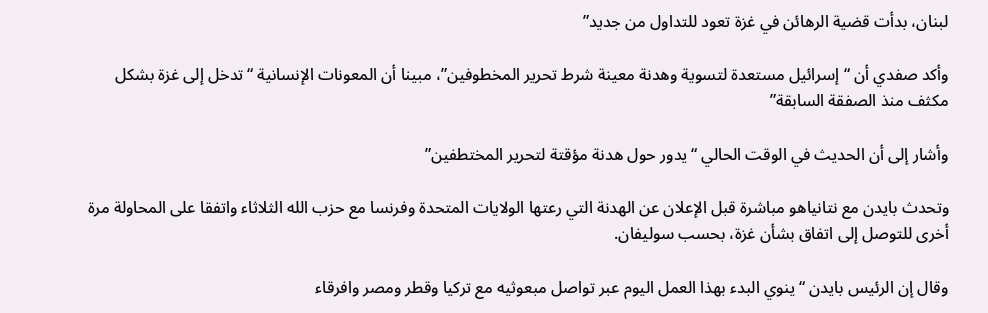لبنان، بدأت قضية الرهائن في غزة تعود للتداول من جديد”

وأكد صفدي أن “إسرائيل مستعدة لتسوية وهدنة معينة شرط تحرير المخطوفين”، مبينا أن المعونات الإنسانية “تدخل إلى غزة بشكل مكثف منذ الصفقة السابقة”

وأشار إلى أن الحديث في الوقت الحالي “يدور حول هدنة مؤقتة لتحرير المختطفين”

وتحدث بايدن مع نتانياهو مباشرة قبل الإعلان عن الهدنة التي رعتها الولايات المتحدة وفرنسا مع حزب الله الثلاثاء واتفقا على المحاولة مرة أخرى للتوصل إلى اتفاق بشأن غزة، بحسب سوليفان.

وقال إن الرئيس بايدن “ينوي البدء بهذا العمل اليوم عبر تواصل مبعوثيه مع تركيا وقطر ومصر وافرقاء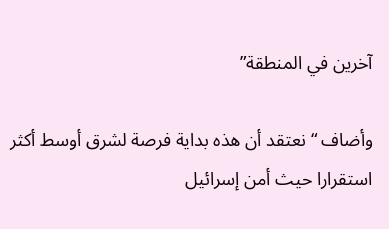آخرين في المنطقة”

وأضاف “نعتقد أن هذه بداية فرصة لشرق أوسط أكثر استقرارا حيث أمن إسرائيل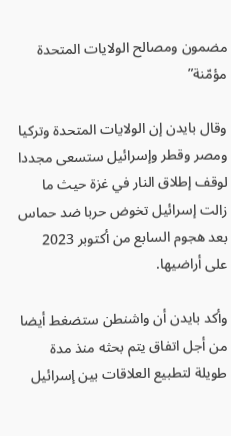مضمون ومصالح الولايات المتحدة مؤمّنة”

وقال بايدن إن الولايات المتحدة وتركيا ومصر وقطر وإسرائيل ستسعى مجددا لوقف إطلاق النار في غزة حيث ما زالت إسرائيل تخوض حربا ضد حماس بعد هجوم السابع من أكتوبر 2023 على أراضيها.

وأكد بايدن أن واشنطن ستضغط أيضا من أجل اتفاق يتم بحثه منذ مدة طويلة لتطبيع العلاقات بين إسرائيل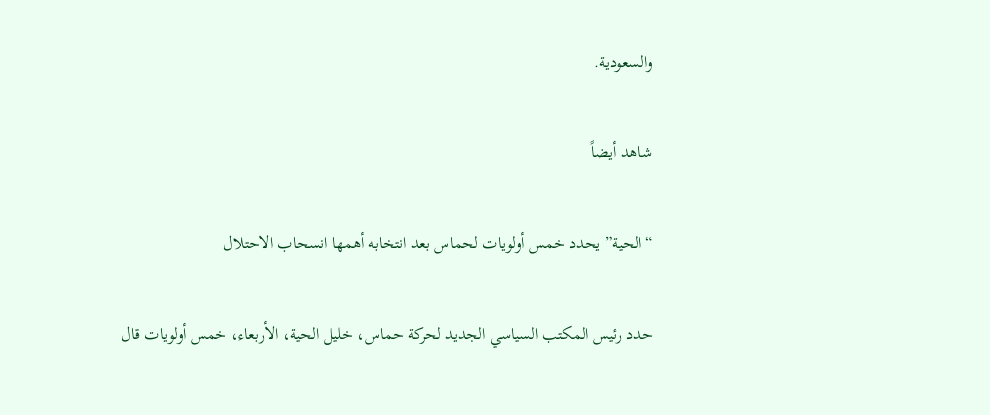والسعودية.

شاهد أيضاً

“الحية” يحدد خمس أولويات لحماس بعد انتخابه أهمها انسحاب الاحتلال

حدد رئيس المكتب السياسي الجديد لحركة حماس، خليل الحية، الأربعاء، خمس أولويات قال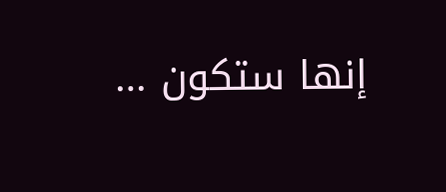إنها ستكون …